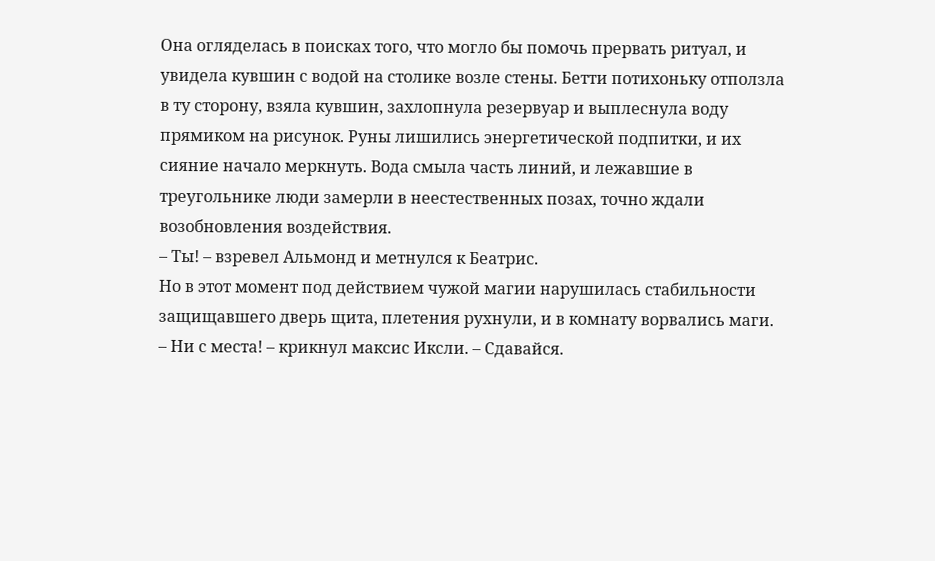Она огляделась в поисках того, что могло бы помочь прервать ритуал, и увидела кувшин с водой на столике возле стены. Бетти потихоньку отползла в ту сторону, взяла кувшин, захлопнула резервуар и выплеснула воду прямиком на рисунок. Руны лишились энергетической подпитки, и их сияние начало меркнуть. Вода смыла часть линий, и лежавшие в треугольнике люди замерли в неестественных позах, точно ждали возобновления воздействия.
– Ты! – взревел Альмонд и метнулся к Беатрис.
Но в этот момент под действием чужой магии нарушилась стабильности защищавшего дверь щита, плетения рухнули, и в комнату ворвались маги.
– Ни с места! – крикнул максис Иксли. – Сдавайся.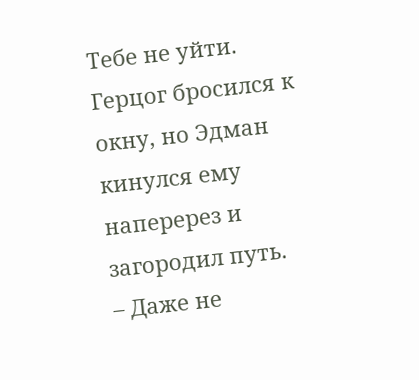Тебе не уйти.
Герцог бросился к окну, но Эдман кинулся ему наперерез и загородил путь.
– Даже не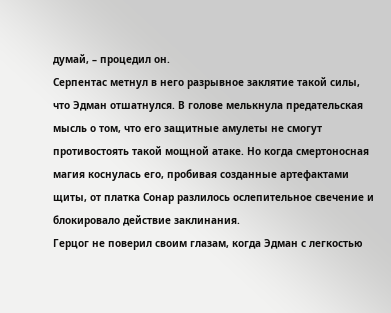думай, – процедил он.
Серпентас метнул в него разрывное заклятие такой силы, что Эдман отшатнулся. В голове мелькнула предательская мысль о том, что его защитные амулеты не смогут противостоять такой мощной атаке. Но когда смертоносная магия коснулась его, пробивая созданные артефактами щиты, от платка Сонар разлилось ослепительное свечение и блокировало действие заклинания.
Герцог не поверил своим глазам, когда Эдман с легкостью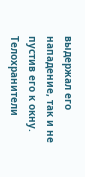выдержал его нападение, так и не пустив его к окну. Телохранители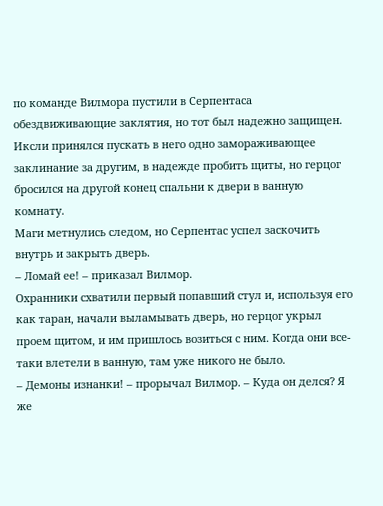по команде Вилмора пустили в Серпентаса обездвиживающие заклятия, но тот был надежно защищен. Иксли принялся пускать в него одно замораживающее заклинание за другим, в надежде пробить щиты, но герцог бросился на другой конец спальни к двери в ванную комнату.
Маги метнулись следом, но Серпентас успел заскочить внутрь и закрыть дверь.
– Ломай ее! – приказал Вилмор.
Охранники схватили первый попавший стул и, используя его как таран, начали выламывать дверь, но герцог укрыл проем щитом, и им пришлось возиться с ним. Когда они все-таки влетели в ванную, там уже никого не было.
– Демоны изнанки! – прорычал Вилмор. – Куда он делся? Я же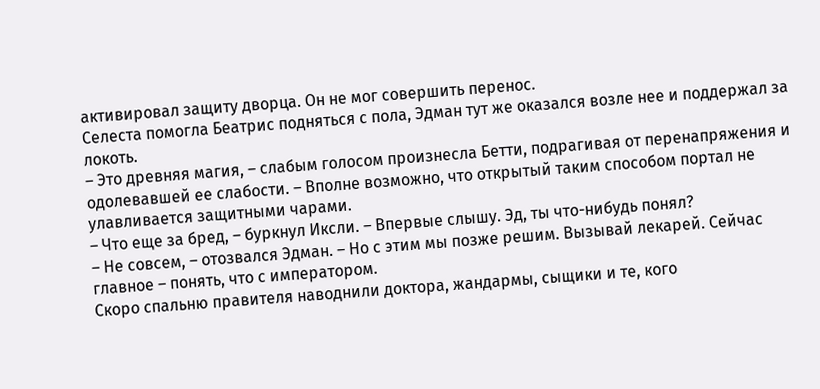активировал защиту дворца. Он не мог совершить перенос.
Селеста помогла Беатрис подняться с пола, Эдман тут же оказался возле нее и поддержал за локоть.
– Это древняя магия, – слабым голосом произнесла Бетти, подрагивая от перенапряжения и одолевавшей ее слабости. – Вполне возможно, что открытый таким способом портал не улавливается защитными чарами.
– Что еще за бред, – буркнул Иксли. – Впервые слышу. Эд, ты что-нибудь понял?
– Не совсем, – отозвался Эдман. – Но с этим мы позже решим. Вызывай лекарей. Сейчас главное – понять, что с императором.
Скоро спальню правителя наводнили доктора, жандармы, сыщики и те, кого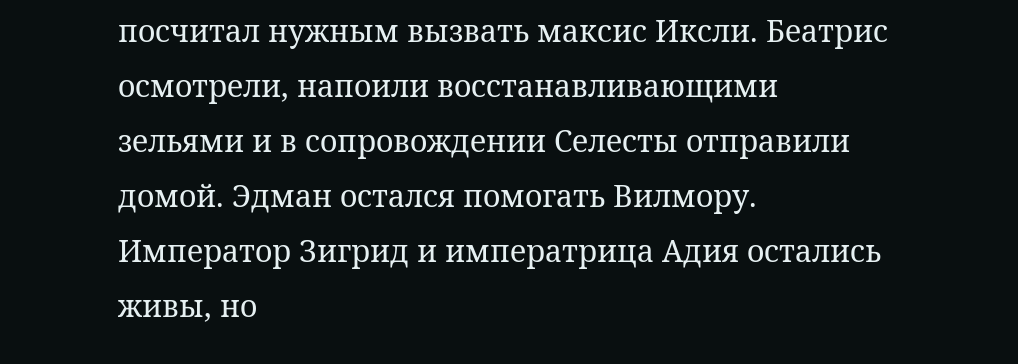посчитал нужным вызвать максис Иксли. Беатрис осмотрели, напоили восстанавливающими зельями и в сопровождении Селесты отправили домой. Эдман остался помогать Вилмору.
Император Зигрид и императрица Адия остались живы, но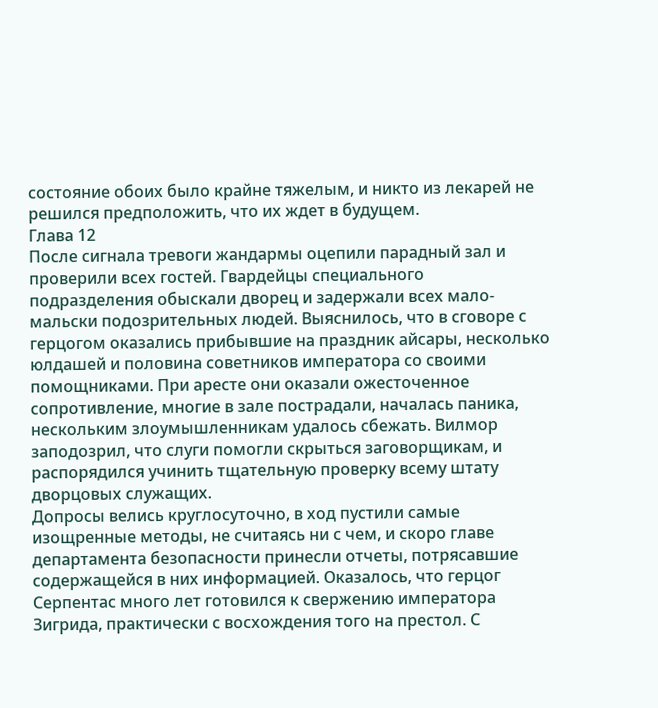состояние обоих было крайне тяжелым, и никто из лекарей не решился предположить, что их ждет в будущем.
Глава 12
После сигнала тревоги жандармы оцепили парадный зал и проверили всех гостей. Гвардейцы специального подразделения обыскали дворец и задержали всех мало-мальски подозрительных людей. Выяснилось, что в сговоре с герцогом оказались прибывшие на праздник айсары, несколько юлдашей и половина советников императора со своими помощниками. При аресте они оказали ожесточенное сопротивление, многие в зале пострадали, началась паника, нескольким злоумышленникам удалось сбежать. Вилмор заподозрил, что слуги помогли скрыться заговорщикам, и распорядился учинить тщательную проверку всему штату дворцовых служащих.
Допросы велись круглосуточно, в ход пустили самые изощренные методы, не считаясь ни с чем, и скоро главе департамента безопасности принесли отчеты, потрясавшие содержащейся в них информацией. Оказалось, что герцог Серпентас много лет готовился к свержению императора Зигрида, практически с восхождения того на престол. С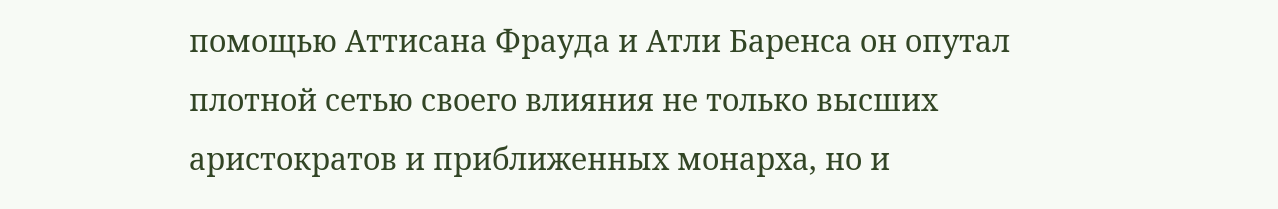помощью Аттисана Фрауда и Атли Баренса он опутал плотной сетью своего влияния не только высших аристократов и приближенных монарха, но и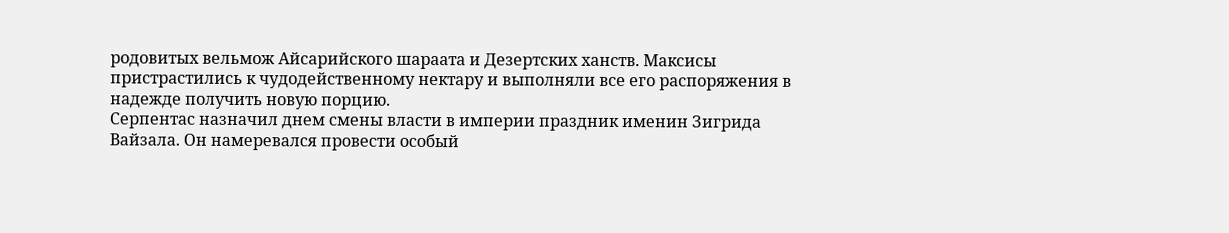родовитых вельмож Айсарийского шараата и Дезертских ханств. Максисы пристрастились к чудодейственному нектару и выполняли все его распоряжения в надежде получить новую порцию.
Серпентас назначил днем смены власти в империи праздник именин Зигрида Вайзала. Он намеревался провести особый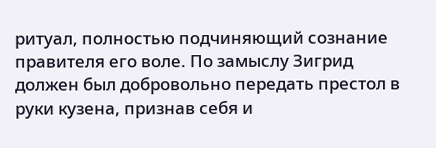ритуал, полностью подчиняющий сознание правителя его воле. По замыслу Зигрид должен был добровольно передать престол в руки кузена, признав себя и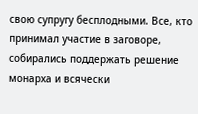свою супругу бесплодными. Все, кто принимал участие в заговоре, собирались поддержать решение монарха и всячески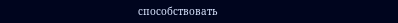способствовать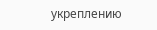укреплению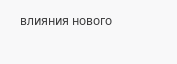влияния нового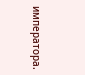императора.